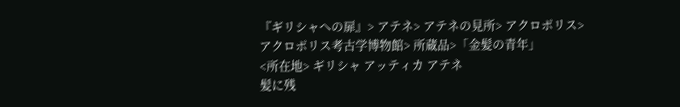『ギリシャへの扉』> アテネ> アテネの見所> アクロポリス> アクロポリス考古学博物館> 所蔵品>「金髪の青年」
<所在地> ギリシャ アッティカ アテネ
髪に残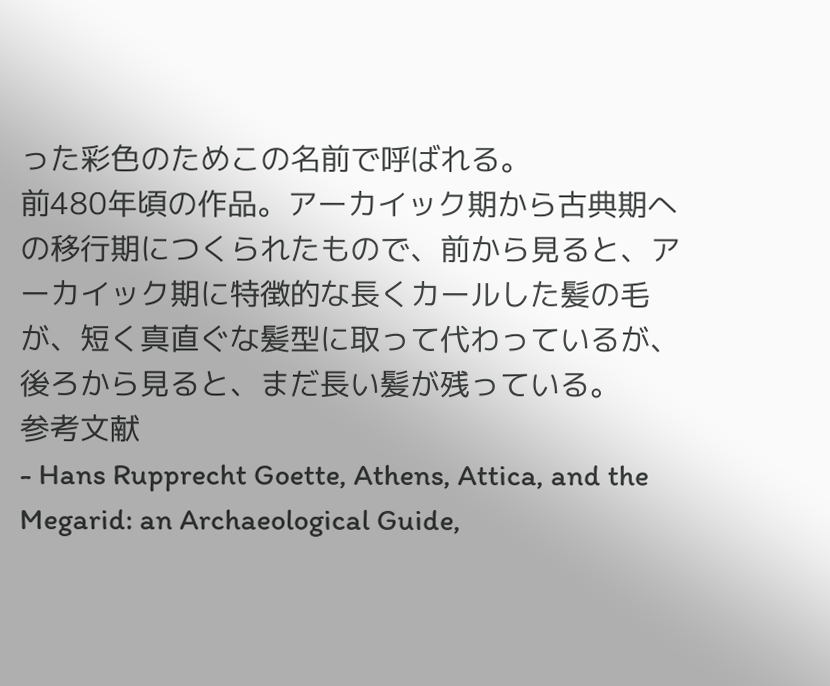った彩色のためこの名前で呼ばれる。
前480年頃の作品。アーカイック期から古典期への移行期につくられたもので、前から見ると、アーカイック期に特徴的な長くカールした髪の毛が、短く真直ぐな髪型に取って代わっているが、後ろから見ると、まだ長い髪が残っている。
参考文献
- Hans Rupprecht Goette, Athens, Attica, and the Megarid: an Archaeological Guide,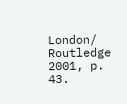London/ Routledge 2001, p. 43.